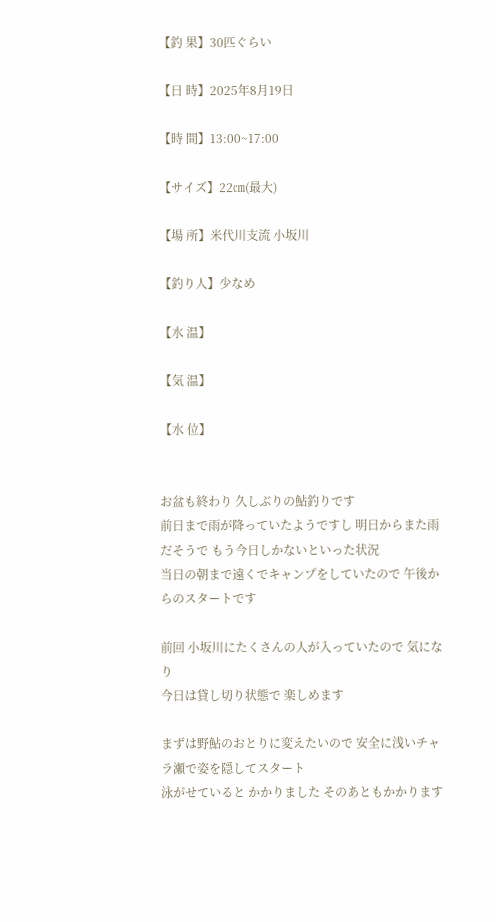【釣 果】30匹ぐらい

【日 時】2025年8月19日

【時 間】13:00~17:00

【サイズ】22㎝(最大)

【場 所】米代川支流 小坂川

【釣り人】少なめ

【水 温】

【気 温】

【水 位】


お盆も終わり 久しぶりの鮎釣りです
前日まで雨が降っていたようですし 明日からまた雨だそうで もう今日しかないといった状況
当日の朝まで遠くでキャンプをしていたので 午後からのスタートです

前回 小坂川にたくさんの人が入っていたので 気になり
今日は貸し切り状態で 楽しめます

まずは野鮎のおとりに変えたいので 安全に浅いチャラ瀬で姿を隠してスタート
泳がせていると かかりました そのあともかかります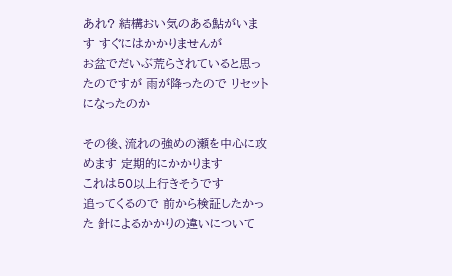あれ? 結構おい気のある鮎がいます すぐにはかかりませんが
お盆でだいぶ荒らされていると思ったのですが 雨が降ったので リセットになったのか

その後、流れの強めの瀬を中心に攻めます 定期的にかかります
これは50以上行きそうです
追ってくるので 前から検証したかった 針によるかかりの違いについて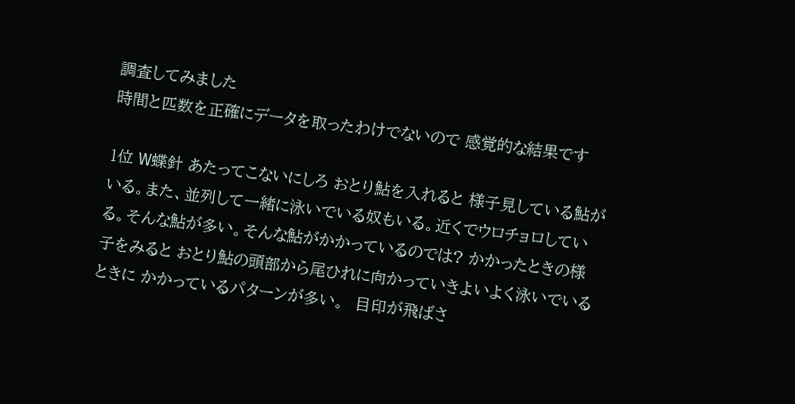調査してみました
時間と匹数を正確にデータを取ったわけでないので 感覚的な結果です

1位 W蝶針 あたってこないにしろ おとり鮎を入れると 様子見している鮎がいる。また、並列して一緒に泳いでいる奴もいる。近くでウロチョロしている。そんな鮎が多い。そんな鮎がかかっているのでは? かかったときの様子をみると おとり鮎の頭部から尾ひれに向かっていきよいよく泳いでいるときに かかっているパターンが多い。  目印が飛ばさ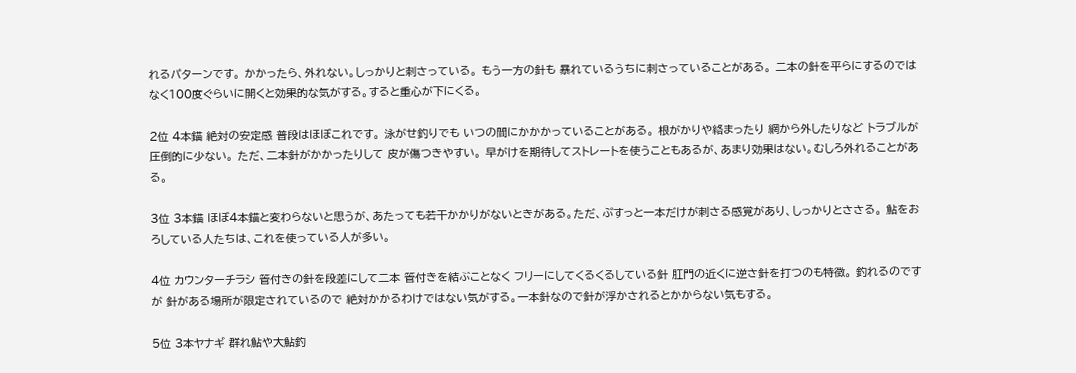れるパターンです。 かかったら、外れない。しっかりと刺さっている。 もう一方の針も 暴れているうちに刺さっていることがある。 二本の針を平らにするのではなく100度ぐらいに開くと効果的な気がする。すると重心が下にくる。

2位 4本錨 絶対の安定感 普段はほぼこれです。 泳がせ釣りでも いつの間にかかかっていることがある。 根がかりや絡まったり 網から外したりなど トラブルが圧倒的に少ない。 ただ、二本針がかかったりして 皮が傷つきやすい。 早がけを期待してストレートを使うこともあるが、あまり効果はない。むしろ外れることがある。

3位 3本錨 ほぼ4本錨と変わらないと思うが、あたっても若干かかりがないときがある。ただ、ぷすっと一本だけが刺さる感覚があり、しっかりとささる。 鮎をおろしている人たちは、これを使っている人が多い。

4位 カウンターチラシ 管付きの針を段差にして二本 管付きを結ぶことなく フリーにしてくるくるしている針 肛門の近くに逆さ針を打つのも特徴。 釣れるのですが 針がある場所が限定されているので 絶対かかるわけではない気がする。一本針なので針が浮かされるとかからない気もする。

5位 3本ヤナギ 群れ鮎や大鮎釣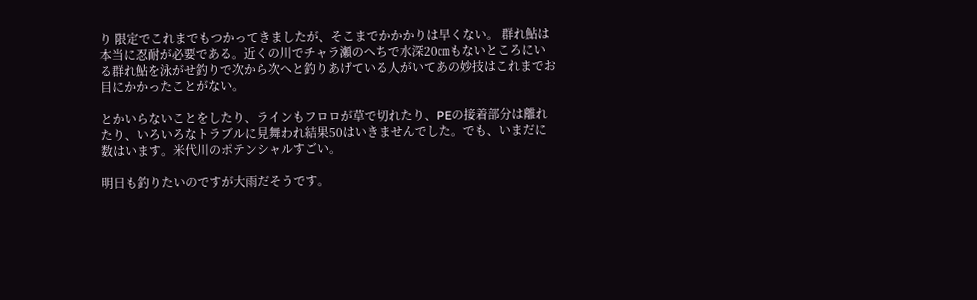り 限定でこれまでもつかってきましたが、そこまでかかかりは早くない。 群れ鮎は本当に忍耐が必要である。近くの川でチャラ瀬のへちで水深20㎝もないところにいる群れ鮎を泳がせ釣りで次から次へと釣りあげている人がいてあの妙技はこれまでお目にかかったことがない。

とかいらないことをしたり、ラインもフロロが草で切れたり、PEの接着部分は離れたり、いろいろなトラブルに見舞われ結果50はいきませんでした。でも、いまだに数はいます。米代川のポテンシャルすごい。

明日も釣りたいのですが大雨だそうです。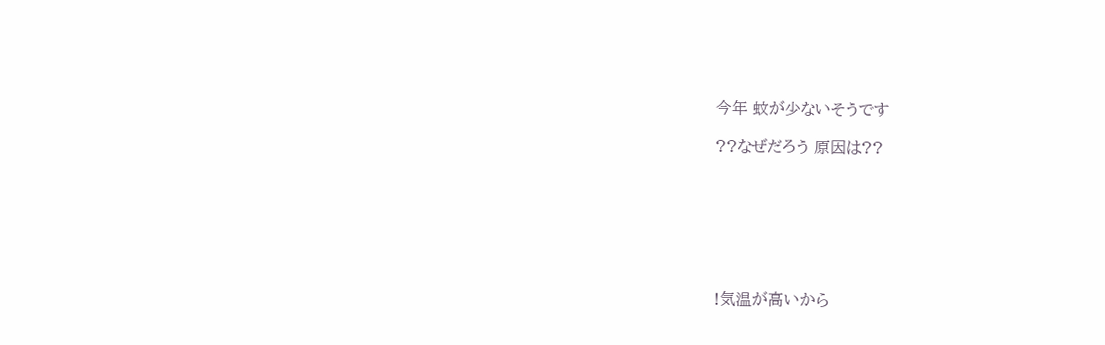今年 蚊が少ないそうです

??なぜだろう 原因は??







!気温が高いから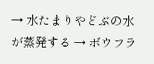→ 水たまりやどぶの水が蒸発する → ボウフラ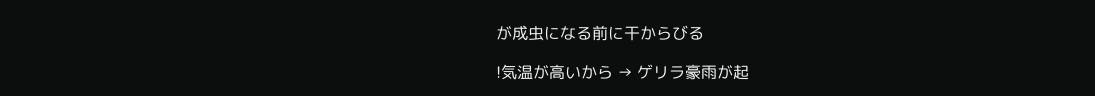が成虫になる前に干からびる

!気温が高いから → ゲリラ豪雨が起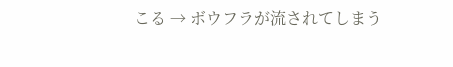こる → ボウフラが流されてしまう